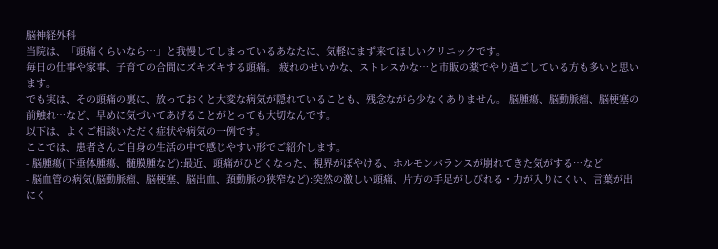脳神経外科
当院は、「頭痛くらいなら…」と我慢してしまっているあなたに、気軽にまず来てほしいクリニックです。
毎日の仕事や家事、子育ての合間にズキズキする頭痛。 疲れのせいかな、ストレスかな…と市販の薬でやり過ごしている方も多いと思います。
でも実は、その頭痛の裏に、放っておくと大変な病気が隠れていることも、残念ながら少なくありません。 脳腫瘍、脳動脈瘤、脳梗塞の前触れ…など、早めに気づいてあげることがとっても大切なんです。
以下は、よくご相談いただく症状や病気の一例です。
ここでは、患者さんご自身の生活の中で感じやすい形でご紹介します。
- 脳腫瘍(下垂体腫瘍、髄膜腫など):最近、頭痛がひどくなった、視界がぼやける、ホルモンバランスが崩れてきた気がする…など
- 脳血管の病気(脳動脈瘤、脳梗塞、脳出血、頚動脈の狭窄など):突然の激しい頭痛、片方の手足がしびれる・力が入りにくい、言葉が出にく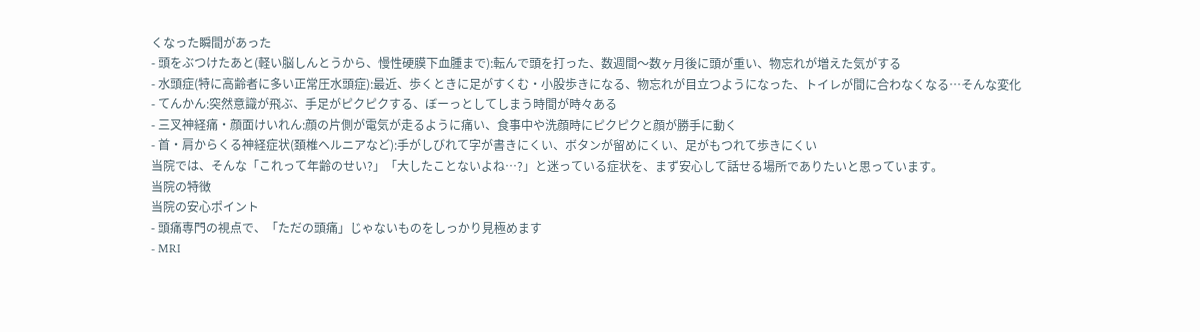くなった瞬間があった
- 頭をぶつけたあと(軽い脳しんとうから、慢性硬膜下血腫まで):転んで頭を打った、数週間〜数ヶ月後に頭が重い、物忘れが増えた気がする
- 水頭症(特に高齢者に多い正常圧水頭症):最近、歩くときに足がすくむ・小股歩きになる、物忘れが目立つようになった、トイレが間に合わなくなる…そんな変化
- てんかん:突然意識が飛ぶ、手足がピクピクする、ぼーっとしてしまう時間が時々ある
- 三叉神経痛・顔面けいれん:顔の片側が電気が走るように痛い、食事中や洗顔時にピクピクと顔が勝手に動く
- 首・肩からくる神経症状(頚椎ヘルニアなど):手がしびれて字が書きにくい、ボタンが留めにくい、足がもつれて歩きにくい
当院では、そんな「これって年齢のせい?」「大したことないよね…?」と迷っている症状を、まず安心して話せる場所でありたいと思っています。
当院の特徴
当院の安心ポイント
- 頭痛専門の視点で、「ただの頭痛」じゃないものをしっかり見極めます
- MRI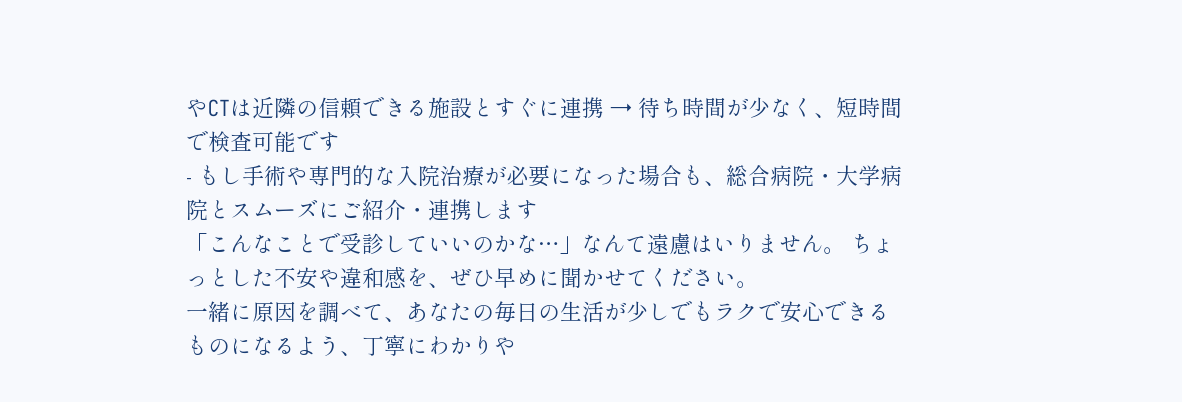やCTは近隣の信頼できる施設とすぐに連携 → 待ち時間が少なく、短時間で検査可能です
- もし手術や専門的な入院治療が必要になった場合も、総合病院・大学病院とスムーズにご紹介・連携します
「こんなことで受診していいのかな…」なんて遠慮はいりません。 ちょっとした不安や違和感を、ぜひ早めに聞かせてください。
一緒に原因を調べて、あなたの毎日の生活が少しでもラクで安心できるものになるよう、丁寧にわかりや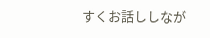すくお話ししなが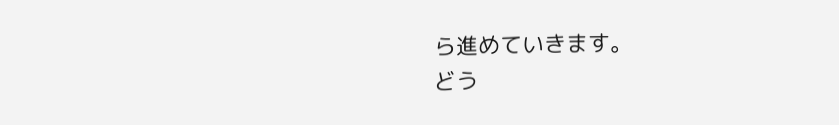ら進めていきます。
どう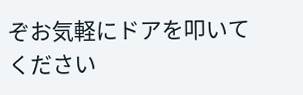ぞお気軽にドアを叩いてください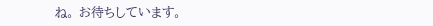ね。 お待ちしています。